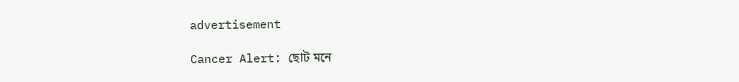advertisement

Cancer Alert: ছোট মনে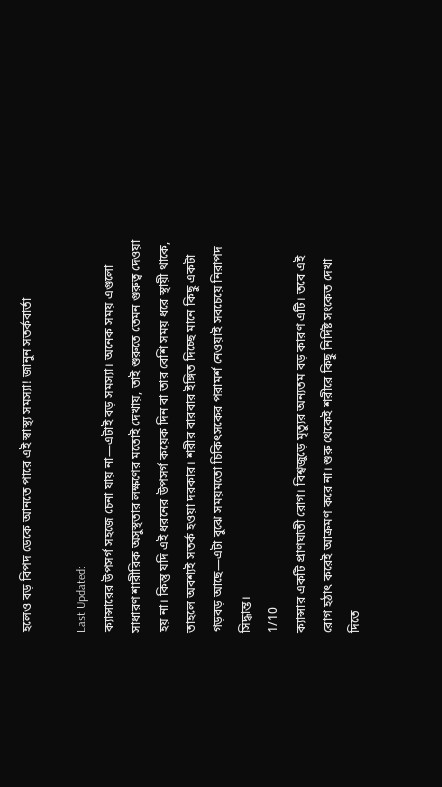হলেও বড় বিপদ ডেকে আনতে পারে এই স্বাস্থ্য সমস্যা! জানুন সতর্কবার্তা

Last Updated:
ক্যান্সারের উপসর্গ সহজে চেনা যায় না—এটাই বড় সমস্যা। অনেক সময় এগুলো সাধারণ শারীরিক অসুস্থতার লক্ষণের মতোই দেখায়, তাই শুরুতে তেমন গুরুত্ব দেওয়া হয় না। কিন্তু যদি এই ধরনের উপসর্গ কয়েক দিন বা তার বেশি সময় ধরে স্থায়ী থাকে, তাহলে অবশ্যই সতর্ক হওয়া দরকার। শরীর বারবার ইঙ্গিত দিচ্ছে মানে কিছু একটা গড়বড় আছে—এটা বুঝে সময়মতো চিকিৎসকের পরামর্শ নেওয়াই সবচেয়ে নিরাপদ সিদ্ধান্ত।
1/10
ক্যান্সার একটি প্রাণঘাতী রোগ। বিশ্বজুড়ে মৃত্যুর অন্যতম বড় কারণ এটি। তবে এই রোগ হঠাৎ করেই আক্রমণ করে না। শুরু থেকেই শরীরে কিছু নির্দিষ্ট সংকেত দেখা দিতে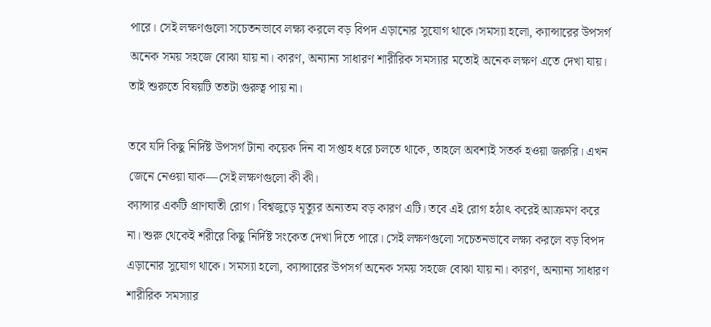পারে। সেই লক্ষণগুলো সচেতনভাবে লক্ষ্য করলে বড় বিপদ এড়ানোর সুযোগ থাকে।সমস্যা হলো, ক্যান্সারের উপসর্গ অনেক সময় সহজে বোঝা যায় না। কারণ, অন্যান্য সাধারণ শারীরিক সমস্যার মতোই অনেক লক্ষণ এতে দেখা যায়। তাই শুরুতে বিষয়টি ততটা গুরুত্ব পায় না।

তবে যদি কিছু নির্দিষ্ট উপসর্গ টানা কয়েক দিন বা সপ্তাহ ধরে চলতে থাকে, তাহলে অবশ্যই সতর্ক হওয়া জরুরি। এখন জেনে নেওয়া যাক—সেই লক্ষণগুলো কী কী।
ক্যান্সার একটি প্রাণঘাতী রোগ। বিশ্বজুড়ে মৃত্যুর অন্যতম বড় কারণ এটি। তবে এই রোগ হঠাৎ করেই আক্রমণ করে না। শুরু থেকেই শরীরে কিছু নির্দিষ্ট সংকেত দেখা দিতে পারে। সেই লক্ষণগুলো সচেতনভাবে লক্ষ্য করলে বড় বিপদ এড়ানোর সুযোগ থাকে। সমস্যা হলো, ক্যান্সারের উপসর্গ অনেক সময় সহজে বোঝা যায় না। কারণ, অন্যান্য সাধারণ শারীরিক সমস্যার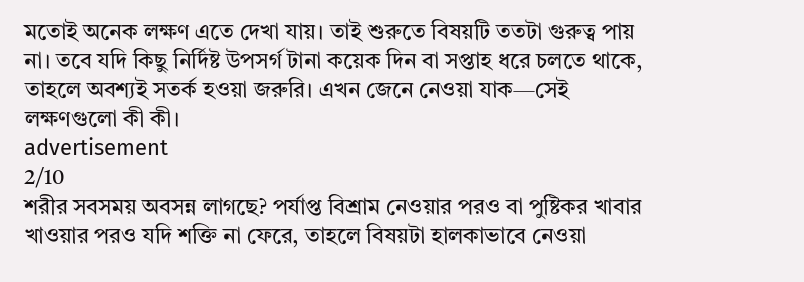মতোই অনেক লক্ষণ এতে দেখা যায়। তাই শুরুতে বিষয়টি ততটা গুরুত্ব পায় না। তবে যদি কিছু নির্দিষ্ট উপসর্গ টানা কয়েক দিন বা সপ্তাহ ধরে চলতে থাকে, তাহলে অবশ্যই সতর্ক হওয়া জরুরি। এখন জেনে নেওয়া যাক—সেই লক্ষণগুলো কী কী।
advertisement
2/10
শরীর সবসময় অবসন্ন লাগছে? পর্যাপ্ত বিশ্রাম নেওয়ার পরও বা পুষ্টিকর খাবার খাওয়ার পরও যদি শক্তি না ফেরে, তাহলে বিষয়টা হালকাভাবে নেওয়া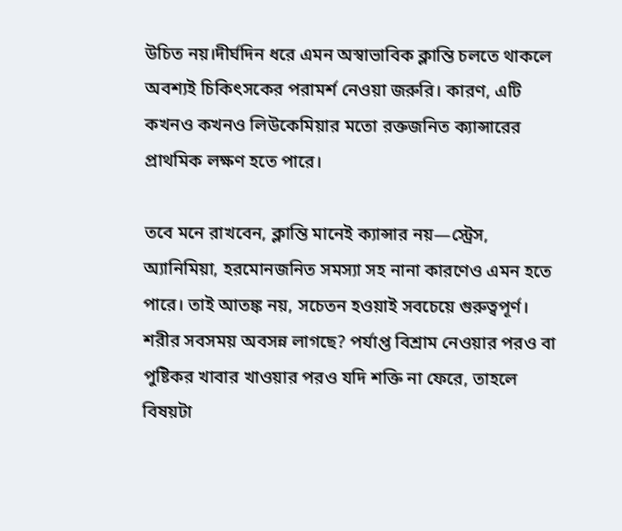উচিত নয়।দীর্ঘদিন ধরে এমন অস্বাভাবিক ক্লান্তি চলতে থাকলে অবশ্যই চিকিৎসকের পরামর্শ নেওয়া জরুরি। কারণ, এটি কখনও কখনও লিউকেমিয়ার মতো রক্তজনিত ক্যান্সারের প্রাথমিক লক্ষণ হতে পারে।

তবে মনে রাখবেন, ক্লান্তি মানেই ক্যান্সার নয়—স্ট্রেস, অ্যানিমিয়া, হরমোনজনিত সমস্যা সহ নানা কারণেও এমন হতে পারে। তাই আতঙ্ক নয়, সচেতন হওয়াই সবচেয়ে গুরুত্বপূর্ণ।
শরীর সবসময় অবসন্ন লাগছে? পর্যাপ্ত বিশ্রাম নেওয়ার পরও বা পুষ্টিকর খাবার খাওয়ার পরও যদি শক্তি না ফেরে, তাহলে বিষয়টা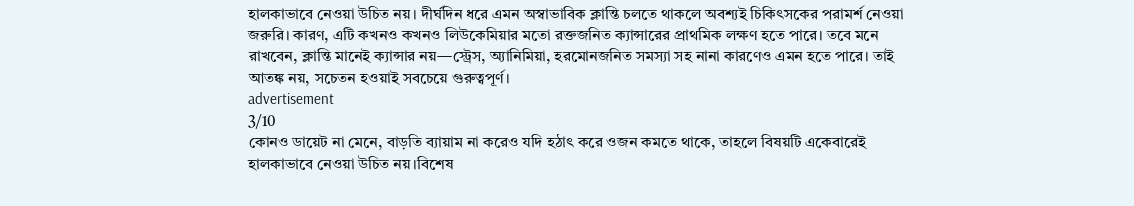হালকাভাবে নেওয়া উচিত নয়। দীর্ঘদিন ধরে এমন অস্বাভাবিক ক্লান্তি চলতে থাকলে অবশ্যই চিকিৎসকের পরামর্শ নেওয়া জরুরি। কারণ, এটি কখনও কখনও লিউকেমিয়ার মতো রক্তজনিত ক্যান্সারের প্রাথমিক লক্ষণ হতে পারে। তবে মনে রাখবেন, ক্লান্তি মানেই ক্যান্সার নয়—স্ট্রেস, অ্যানিমিয়া, হরমোনজনিত সমস্যা সহ নানা কারণেও এমন হতে পারে। তাই আতঙ্ক নয়, সচেতন হওয়াই সবচেয়ে গুরুত্বপূর্ণ।
advertisement
3/10
কোনও ডায়েট না মেনে, বাড়তি ব্যায়াম না করেও যদি হঠাৎ করে ওজন কমতে থাকে, তাহলে বিষয়টি একেবারেই হালকাভাবে নেওয়া উচিত নয়।বিশেষ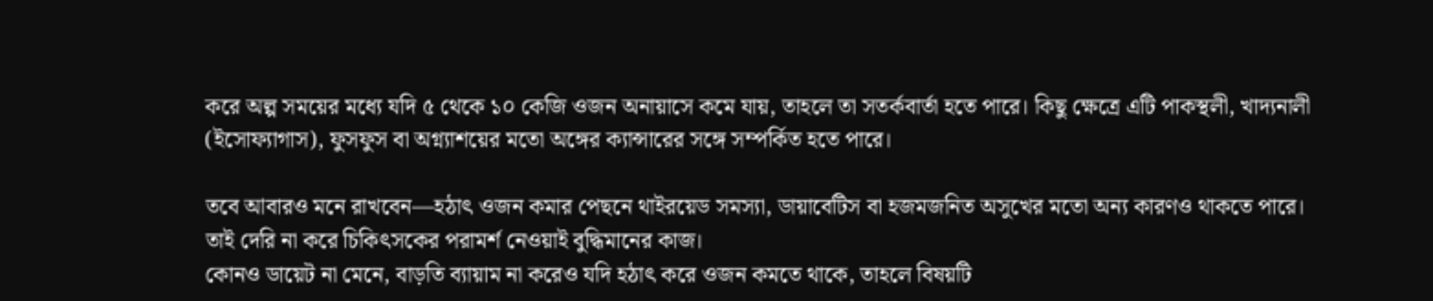করে অল্প সময়ের মধ্যে যদি ৫ থেকে ১০ কেজি ওজন অনায়াসে কমে যায়, তাহলে তা সতর্কবার্তা হতে পারে। কিছু ক্ষেত্রে এটি পাকস্থলী, খাদ্যনালী (ইসোফ্যাগাস), ফুসফুস বা অগ্ন্যাশয়ের মতো অঙ্গের ক্যান্সারের সঙ্গে সম্পর্কিত হতে পারে।

তবে আবারও মনে রাখবেন—হঠাৎ ওজন কমার পেছনে থাইরয়েড সমস্যা, ডায়াবেটিস বা হজমজনিত অসুখের মতো অন্য কারণও থাকতে পারে। তাই দেরি না করে চিকিৎসকের পরামর্শ নেওয়াই বুদ্ধিমানের কাজ।
কোনও ডায়েট না মেনে, বাড়তি ব্যায়াম না করেও যদি হঠাৎ করে ওজন কমতে থাকে, তাহলে বিষয়টি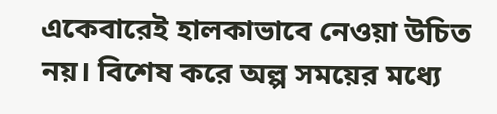একেবারেই হালকাভাবে নেওয়া উচিত নয়। বিশেষ করে অল্প সময়ের মধ্যে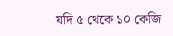যদি ৫ থেকে ১০ কেজি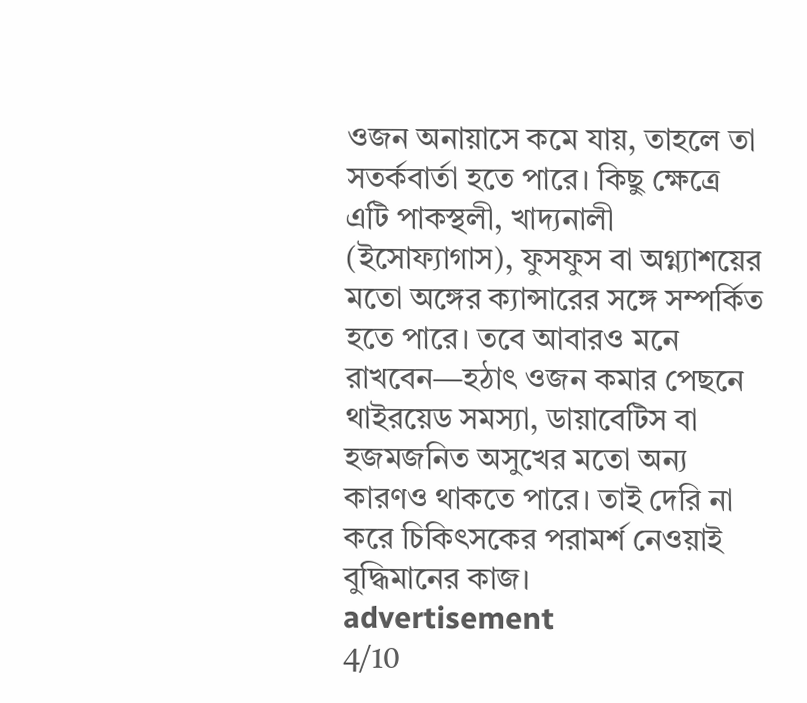ওজন অনায়াসে কমে যায়, তাহলে তা সতর্কবার্তা হতে পারে। কিছু ক্ষেত্রে এটি পাকস্থলী, খাদ্যনালী (ইসোফ্যাগাস), ফুসফুস বা অগ্ন্যাশয়ের মতো অঙ্গের ক্যান্সারের সঙ্গে সম্পর্কিত হতে পারে। তবে আবারও মনে রাখবেন—হঠাৎ ওজন কমার পেছনে থাইরয়েড সমস্যা, ডায়াবেটিস বা হজমজনিত অসুখের মতো অন্য কারণও থাকতে পারে। তাই দেরি না করে চিকিৎসকের পরামর্শ নেওয়াই বুদ্ধিমানের কাজ।
advertisement
4/10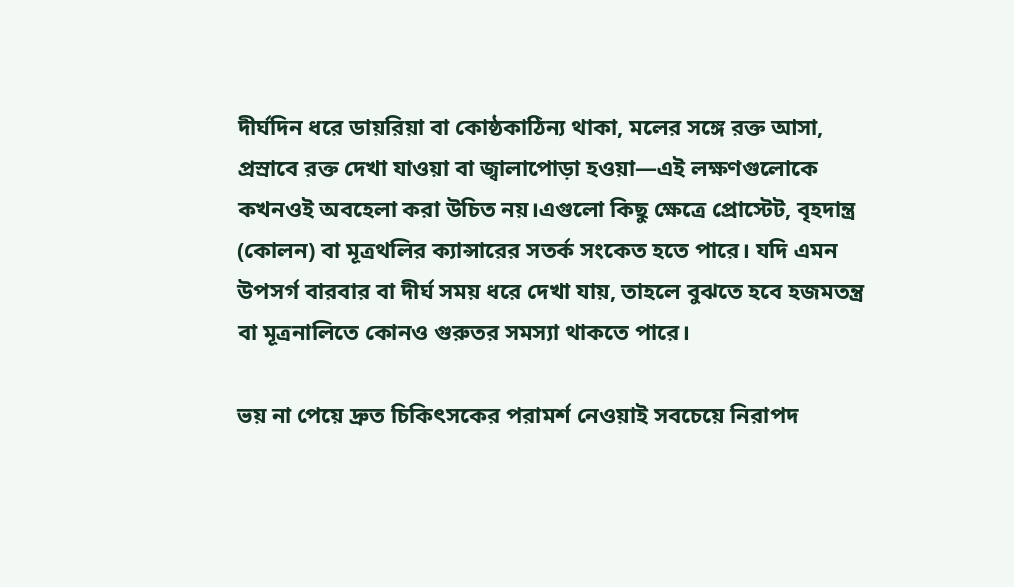দীর্ঘদিন ধরে ডায়রিয়া বা কোষ্ঠকাঠিন্য থাকা, মলের সঙ্গে রক্ত আসা, প্রস্রাবে রক্ত দেখা যাওয়া বা জ্বালাপোড়া হওয়া—এই লক্ষণগুলোকে কখনওই অবহেলা করা উচিত নয়।এগুলো কিছু ক্ষেত্রে প্রোস্টেট, বৃহদান্ত্র (কোলন) বা মূত্রথলির ক্যান্সারের সতর্ক সংকেত হতে পারে। যদি এমন উপসর্গ বারবার বা দীর্ঘ সময় ধরে দেখা যায়, তাহলে বুঝতে হবে হজমতন্ত্র বা মূত্রনালিতে কোনও গুরুতর সমস্যা থাকতে পারে।

ভয় না পেয়ে দ্রুত চিকিৎসকের পরামর্শ নেওয়াই সবচেয়ে নিরাপদ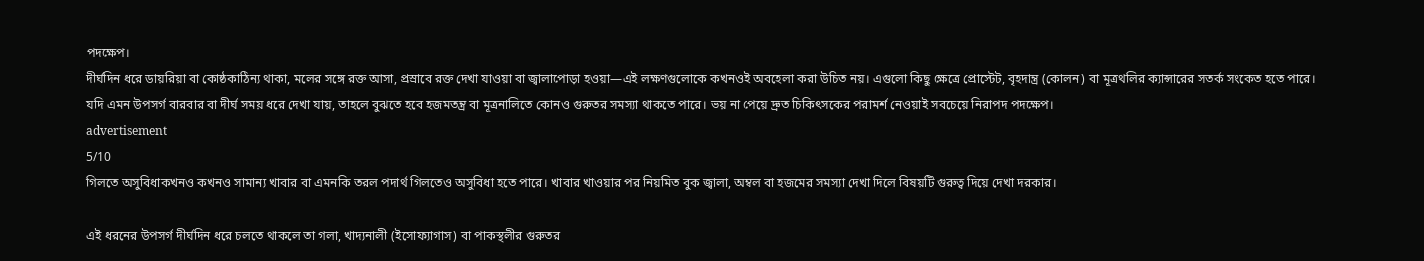পদক্ষেপ।
দীর্ঘদিন ধরে ডায়রিয়া বা কোষ্ঠকাঠিন্য থাকা, মলের সঙ্গে রক্ত আসা, প্রস্রাবে রক্ত দেখা যাওয়া বা জ্বালাপোড়া হওয়া—এই লক্ষণগুলোকে কখনওই অবহেলা করা উচিত নয়। এগুলো কিছু ক্ষেত্রে প্রোস্টেট, বৃহদান্ত্র (কোলন) বা মূত্রথলির ক্যান্সারের সতর্ক সংকেত হতে পারে। যদি এমন উপসর্গ বারবার বা দীর্ঘ সময় ধরে দেখা যায়, তাহলে বুঝতে হবে হজমতন্ত্র বা মূত্রনালিতে কোনও গুরুতর সমস্যা থাকতে পারে। ভয় না পেয়ে দ্রুত চিকিৎসকের পরামর্শ নেওয়াই সবচেয়ে নিরাপদ পদক্ষেপ।
advertisement
5/10
গিলতে অসুবিধাকখনও কখনও সামান্য খাবার বা এমনকি তরল পদার্থ গিলতেও অসুবিধা হতে পারে। খাবার খাওয়ার পর নিয়মিত বুক জ্বালা, অম্বল বা হজমের সমস্যা দেখা দিলে বিষয়টি গুরুত্ব দিয়ে দেখা দরকার।

এই ধরনের উপসর্গ দীর্ঘদিন ধরে চলতে থাকলে তা গলা, খাদ্যনালী (ইসোফ্যাগাস) বা পাকস্থলীর গুরুতর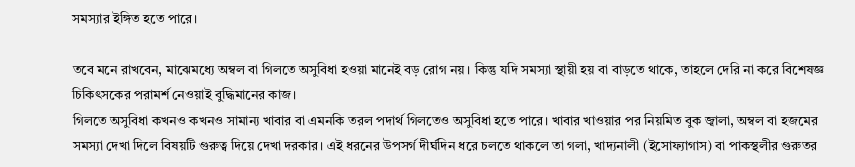সমস্যার ইঙ্গিত হতে পারে।

তবে মনে রাখবেন, মাঝেমধ্যে অম্বল বা গিলতে অসুবিধা হওয়া মানেই বড় রোগ নয়। কিন্তু যদি সমস্যা স্থায়ী হয় বা বাড়তে থাকে, তাহলে দেরি না করে বিশেষজ্ঞ চিকিৎসকের পরামর্শ নেওয়াই বুদ্ধিমানের কাজ।
গিলতে অসুবিধা কখনও কখনও সামান্য খাবার বা এমনকি তরল পদার্থ গিলতেও অসুবিধা হতে পারে। খাবার খাওয়ার পর নিয়মিত বুক জ্বালা, অম্বল বা হজমের সমস্যা দেখা দিলে বিষয়টি গুরুত্ব দিয়ে দেখা দরকার। এই ধরনের উপসর্গ দীর্ঘদিন ধরে চলতে থাকলে তা গলা, খাদ্যনালী (ইসোফ্যাগাস) বা পাকস্থলীর গুরুতর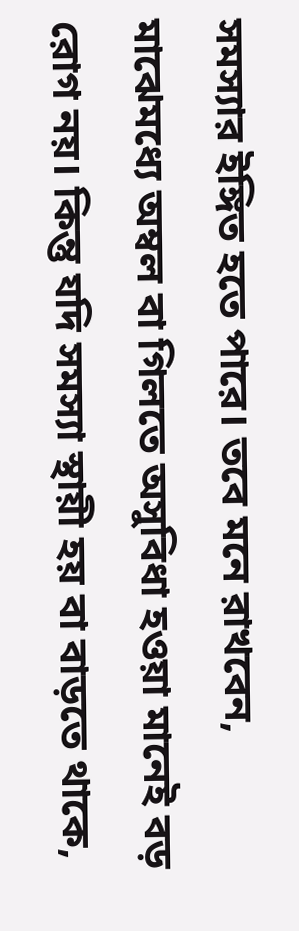সমস্যার ইঙ্গিত হতে পারে। তবে মনে রাখবেন, মাঝেমধ্যে অম্বল বা গিলতে অসুবিধা হওয়া মানেই বড় রোগ নয়। কিন্তু যদি সমস্যা স্থায়ী হয় বা বাড়তে থাকে,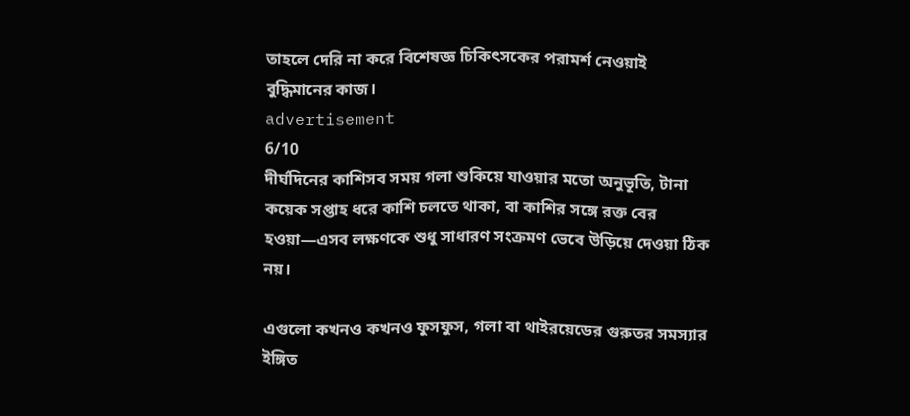তাহলে দেরি না করে বিশেষজ্ঞ চিকিৎসকের পরামর্শ নেওয়াই বুদ্ধিমানের কাজ।
advertisement
6/10
দীর্ঘদিনের কাশিসব সময় গলা শুকিয়ে যাওয়ার মতো অনুভূতি, টানা কয়েক সপ্তাহ ধরে কাশি চলতে থাকা, বা কাশির সঙ্গে রক্ত বের হওয়া—এসব লক্ষণকে শুধু সাধারণ সংক্রমণ ভেবে উড়িয়ে দেওয়া ঠিক নয়।

এগুলো কখনও কখনও ফুসফুস, গলা বা থাইরয়েডের গুরুতর সমস্যার ইঙ্গিত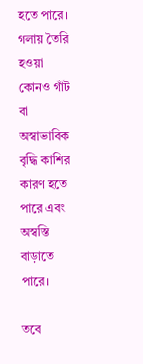হতে পারে। গলায় তৈরি হওয়া কোনও গাঁট বা অস্বাভাবিক বৃদ্ধি কাশির কারণ হতে পারে এবং অস্বস্তি বাড়াতে পারে।

তবে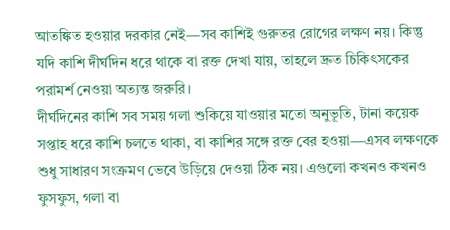আতঙ্কিত হওয়ার দরকার নেই—সব কাশিই গুরুতর রোগের লক্ষণ নয়। কিন্তু যদি কাশি দীর্ঘদিন ধরে থাকে বা রক্ত দেখা যায়, তাহলে দ্রুত চিকিৎসকের পরামর্শ নেওয়া অত্যন্ত জরুরি।
দীর্ঘদিনের কাশি সব সময় গলা শুকিয়ে যাওয়ার মতো অনুভূতি, টানা কয়েক সপ্তাহ ধরে কাশি চলতে থাকা, বা কাশির সঙ্গে রক্ত বের হওয়া—এসব লক্ষণকে শুধু সাধারণ সংক্রমণ ভেবে উড়িয়ে দেওয়া ঠিক নয়। এগুলো কখনও কখনও ফুসফুস, গলা বা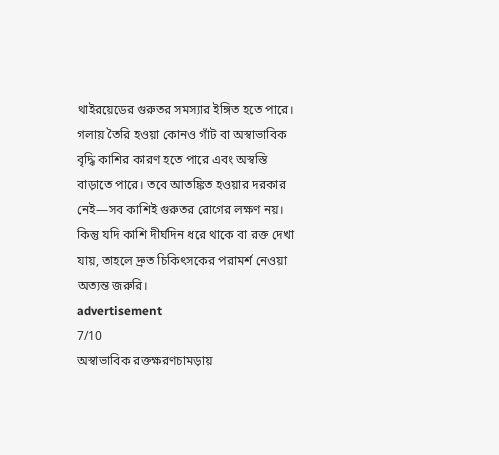থাইরয়েডের গুরুতর সমস্যার ইঙ্গিত হতে পারে। গলায় তৈরি হওয়া কোনও গাঁট বা অস্বাভাবিক বৃদ্ধি কাশির কারণ হতে পারে এবং অস্বস্তি বাড়াতে পারে। তবে আতঙ্কিত হওয়ার দরকার নেই—সব কাশিই গুরুতর রোগের লক্ষণ নয়। কিন্তু যদি কাশি দীর্ঘদিন ধরে থাকে বা রক্ত দেখা যায়, তাহলে দ্রুত চিকিৎসকের পরামর্শ নেওয়া অত্যন্ত জরুরি।
advertisement
7/10
অস্বাভাবিক রক্তক্ষরণচামড়ায়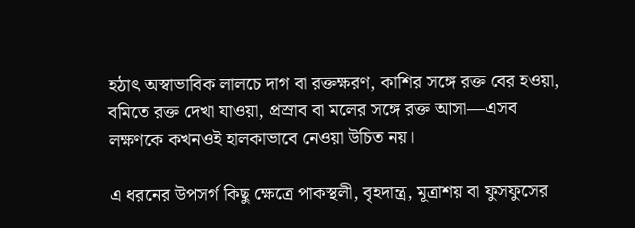হঠাৎ অস্বাভাবিক লালচে দাগ বা রক্তক্ষরণ, কাশির সঙ্গে রক্ত বের হওয়া, বমিতে রক্ত দেখা যাওয়া, প্রস্রাব বা মলের সঙ্গে রক্ত আসা—এসব লক্ষণকে কখনওই হালকাভাবে নেওয়া উচিত নয়।

এ ধরনের উপসর্গ কিছু ক্ষেত্রে পাকস্থলী, বৃহদান্ত্র, মূত্রাশয় বা ফুসফুসের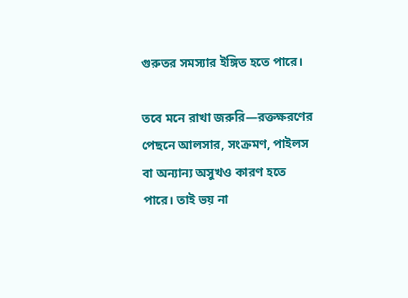গুরুতর সমস্যার ইঙ্গিত হতে পারে।

তবে মনে রাখা জরুরি—রক্তক্ষরণের পেছনে আলসার, সংক্রমণ, পাইলস বা অন্যান্য অসুখও কারণ হতে পারে। তাই ভয় না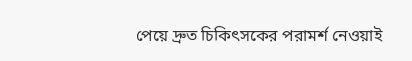পেয়ে দ্রুত চিকিৎসকের পরামর্শ নেওয়াই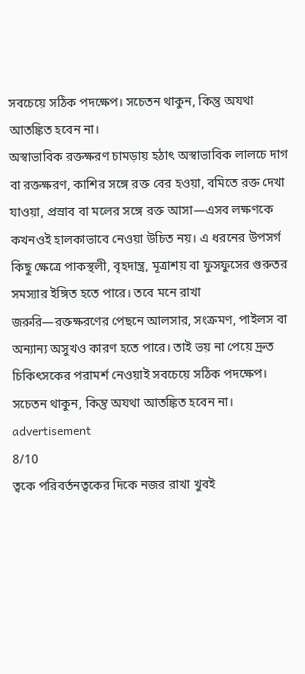সবচেয়ে সঠিক পদক্ষেপ। সচেতন থাকুন, কিন্তু অযথা আতঙ্কিত হবেন না।
অস্বাভাবিক রক্তক্ষরণ চামড়ায় হঠাৎ অস্বাভাবিক লালচে দাগ বা রক্তক্ষরণ, কাশির সঙ্গে রক্ত বের হওয়া, বমিতে রক্ত দেখা যাওয়া, প্রস্রাব বা মলের সঙ্গে রক্ত আসা—এসব লক্ষণকে কখনওই হালকাভাবে নেওয়া উচিত নয়। এ ধরনের উপসর্গ কিছু ক্ষেত্রে পাকস্থলী, বৃহদান্ত্র, মূত্রাশয় বা ফুসফুসের গুরুতর সমস্যার ইঙ্গিত হতে পারে। তবে মনে রাখা জরুরি—রক্তক্ষরণের পেছনে আলসার, সংক্রমণ, পাইলস বা অন্যান্য অসুখও কারণ হতে পারে। তাই ভয় না পেয়ে দ্রুত চিকিৎসকের পরামর্শ নেওয়াই সবচেয়ে সঠিক পদক্ষেপ। সচেতন থাকুন, কিন্তু অযথা আতঙ্কিত হবেন না।
advertisement
8/10
ত্বকে পরিবর্তনত্বকের দিকে নজর রাখা খুবই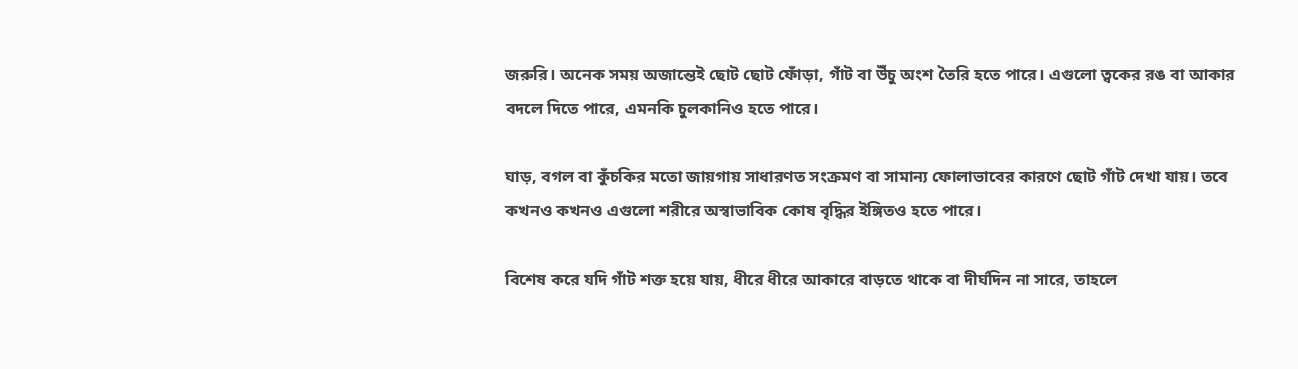জরুরি। অনেক সময় অজান্তেই ছোট ছোট ফোঁড়া, গাঁট বা উঁচু অংশ তৈরি হতে পারে। এগুলো ত্বকের রঙ বা আকার বদলে দিতে পারে, এমনকি চুলকানিও হতে পারে।

ঘাড়, বগল বা কুঁচকির মতো জায়গায় সাধারণত সংক্রমণ বা সামান্য ফোলাভাবের কারণে ছোট গাঁট দেখা যায়। তবে কখনও কখনও এগুলো শরীরে অস্বাভাবিক কোষ বৃদ্ধির ইঙ্গিতও হতে পারে।

বিশেষ করে যদি গাঁট শক্ত হয়ে যায়, ধীরে ধীরে আকারে বাড়তে থাকে বা দীর্ঘদিন না সারে, তাহলে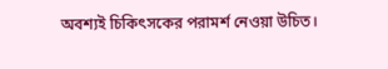অবশ্যই চিকিৎসকের পরামর্শ নেওয়া উচিত।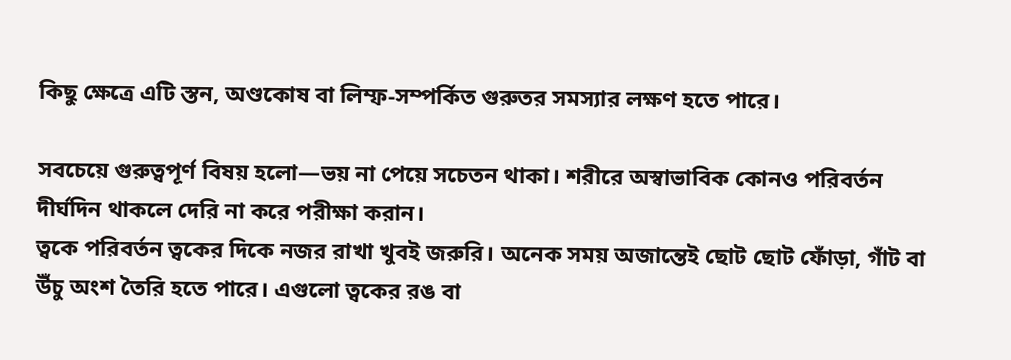কিছু ক্ষেত্রে এটি স্তন, অণ্ডকোষ বা লিম্ফ-সম্পর্কিত গুরুতর সমস্যার লক্ষণ হতে পারে।

সবচেয়ে গুরুত্বপূর্ণ বিষয় হলো—ভয় না পেয়ে সচেতন থাকা। শরীরে অস্বাভাবিক কোনও পরিবর্তন দীর্ঘদিন থাকলে দেরি না করে পরীক্ষা করান।
ত্বকে পরিবর্তন ত্বকের দিকে নজর রাখা খুবই জরুরি। অনেক সময় অজান্তেই ছোট ছোট ফোঁড়া, গাঁট বা উঁচু অংশ তৈরি হতে পারে। এগুলো ত্বকের রঙ বা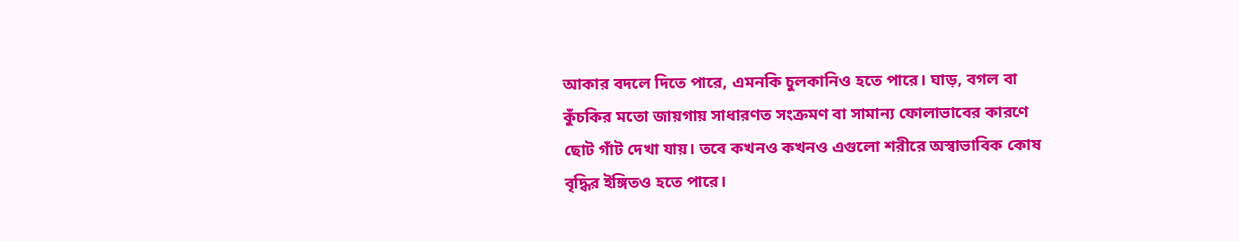আকার বদলে দিতে পারে, এমনকি চুলকানিও হতে পারে। ঘাড়, বগল বা কুঁচকির মতো জায়গায় সাধারণত সংক্রমণ বা সামান্য ফোলাভাবের কারণে ছোট গাঁট দেখা যায়। তবে কখনও কখনও এগুলো শরীরে অস্বাভাবিক কোষ বৃদ্ধির ইঙ্গিতও হতে পারে।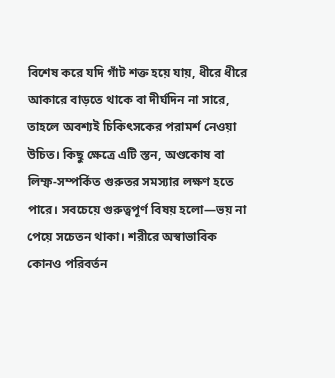বিশেষ করে যদি গাঁট শক্ত হয়ে যায়, ধীরে ধীরে আকারে বাড়তে থাকে বা দীর্ঘদিন না সারে, তাহলে অবশ্যই চিকিৎসকের পরামর্শ নেওয়া উচিত। কিছু ক্ষেত্রে এটি স্তন, অণ্ডকোষ বা লিম্ফ-সম্পর্কিত গুরুতর সমস্যার লক্ষণ হতে পারে। সবচেয়ে গুরুত্বপূর্ণ বিষয় হলো—ভয় না পেয়ে সচেতন থাকা। শরীরে অস্বাভাবিক কোনও পরিবর্তন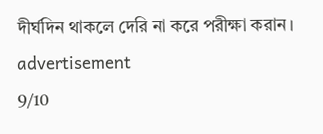দীর্ঘদিন থাকলে দেরি না করে পরীক্ষা করান।
advertisement
9/10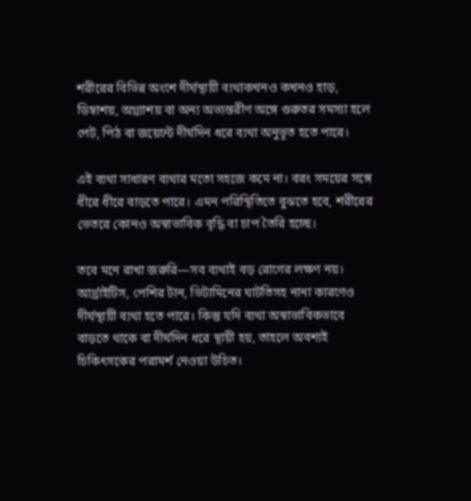শরীরের বিভিন্ন অংশে দীর্ঘস্থায়ী ব্যথাকখনও কখনও হাড়, ডিম্বাশয়, অগ্ন্যাশয় বা অন্য অভ্যন্তরীণ অঙ্গে গুরুতর সমস্যা হলে পেট, পিঠ বা জয়েন্টে দীর্ঘদিন ধরে ব্যথা অনুভূত হতে পারে।

এই ব্যথা সাধারণ ব্যথার মতো সহজে কমে না। বরং সময়ের সঙ্গে ধীরে ধীরে বাড়তে পারে। এমন পরিস্থিতিতে বুঝতে হবে, শরীরের ভেতরে কোনও অস্বাভাবিক বৃদ্ধি বা চাপ তৈরি হচ্ছে।

তবে মনে রাখা জরুরি—সব ব্যথাই বড় রোগের লক্ষণ নয়। আর্থ্রাইটিস, পেশির টান, ভিটামিনের ঘাটতিসহ নানা কারণেও দীর্ঘস্থায়ী ব্যথা হতে পারে। কিন্তু যদি ব্যথা অস্বাভাবিকভাবে বাড়তে থাকে বা দীর্ঘদিন ধরে স্থায়ী হয়, তাহলে অবশ্যই চিকিৎসকের পরামর্শ নেওয়া উচিত।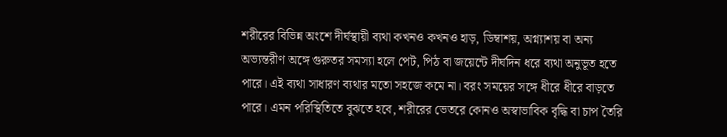শরীরের বিভিন্ন অংশে দীর্ঘস্থায়ী ব্যথা কখনও কখনও হাড়, ডিম্বাশয়, অগ্ন্যাশয় বা অন্য অভ্যন্তরীণ অঙ্গে গুরুতর সমস্যা হলে পেট, পিঠ বা জয়েন্টে দীর্ঘদিন ধরে ব্যথা অনুভূত হতে পারে। এই ব্যথা সাধারণ ব্যথার মতো সহজে কমে না। বরং সময়ের সঙ্গে ধীরে ধীরে বাড়তে পারে। এমন পরিস্থিতিতে বুঝতে হবে, শরীরের ভেতরে কোনও অস্বাভাবিক বৃদ্ধি বা চাপ তৈরি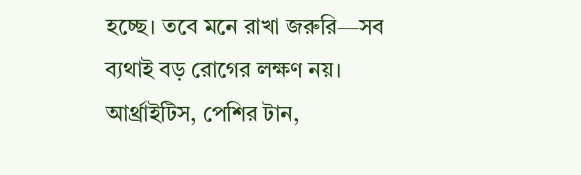হচ্ছে। তবে মনে রাখা জরুরি—সব ব্যথাই বড় রোগের লক্ষণ নয়। আর্থ্রাইটিস, পেশির টান,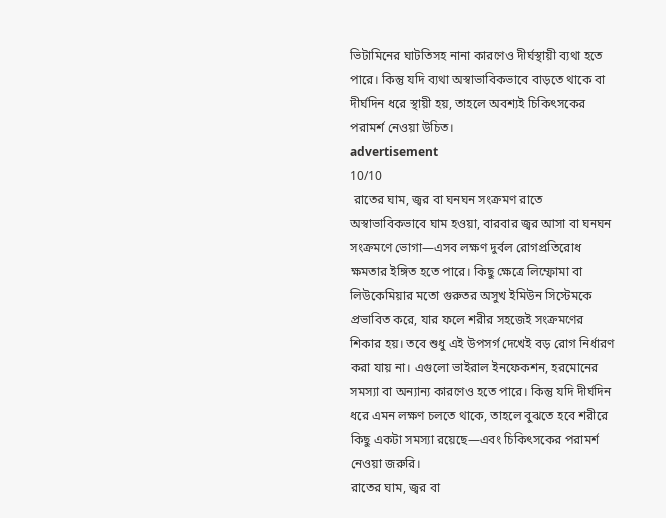ভিটামিনের ঘাটতিসহ নানা কারণেও দীর্ঘস্থায়ী ব্যথা হতে পারে। কিন্তু যদি ব্যথা অস্বাভাবিকভাবে বাড়তে থাকে বা দীর্ঘদিন ধরে স্থায়ী হয়, তাহলে অবশ্যই চিকিৎসকের পরামর্শ নেওয়া উচিত।
advertisement
10/10
 রাতের ঘাম, জ্বর বা ঘনঘন সংক্রমণ রাতে অস্বাভাবিকভাবে ঘাম হওয়া, বারবার জ্বর আসা বা ঘনঘন সংক্রমণে ভোগা—এসব লক্ষণ দুর্বল রোগপ্রতিরোধ ক্ষমতার ইঙ্গিত হতে পারে। কিছু ক্ষেত্রে লিম্ফোমা বা লিউকেমিয়ার মতো গুরুতর অসুখ ইমিউন সিস্টেমকে প্রভাবিত করে, যার ফলে শরীর সহজেই সংক্রমণের শিকার হয়। তবে শুধু এই উপসর্গ দেখেই বড় রোগ নির্ধারণ করা যায় না। এগুলো ভাইরাল ইনফেকশন, হরমোনের সমস্যা বা অন্যান্য কারণেও হতে পারে। কিন্তু যদি দীর্ঘদিন ধরে এমন লক্ষণ চলতে থাকে, তাহলে বুঝতে হবে শরীরে কিছু একটা সমস্যা রয়েছে—এবং চিকিৎসকের পরামর্শ নেওয়া জরুরি।
রাতের ঘাম, জ্বর বা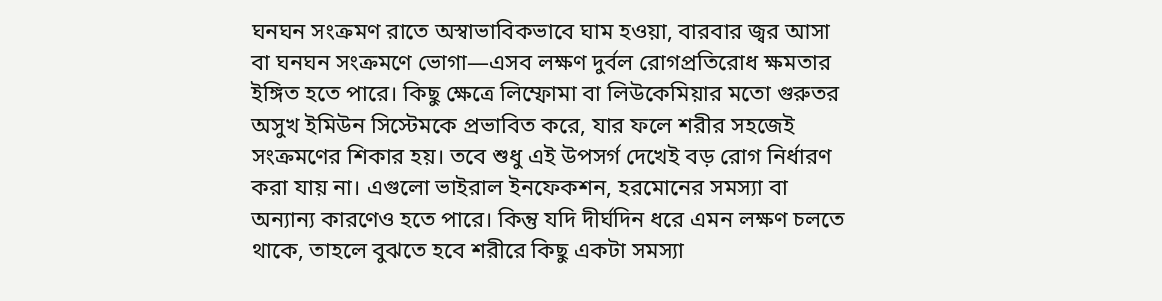ঘনঘন সংক্রমণ রাতে অস্বাভাবিকভাবে ঘাম হওয়া, বারবার জ্বর আসা বা ঘনঘন সংক্রমণে ভোগা—এসব লক্ষণ দুর্বল রোগপ্রতিরোধ ক্ষমতার ইঙ্গিত হতে পারে। কিছু ক্ষেত্রে লিম্ফোমা বা লিউকেমিয়ার মতো গুরুতর অসুখ ইমিউন সিস্টেমকে প্রভাবিত করে, যার ফলে শরীর সহজেই সংক্রমণের শিকার হয়। তবে শুধু এই উপসর্গ দেখেই বড় রোগ নির্ধারণ করা যায় না। এগুলো ভাইরাল ইনফেকশন, হরমোনের সমস্যা বা অন্যান্য কারণেও হতে পারে। কিন্তু যদি দীর্ঘদিন ধরে এমন লক্ষণ চলতে থাকে, তাহলে বুঝতে হবে শরীরে কিছু একটা সমস্যা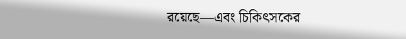রয়েছে—এবং চিকিৎসকের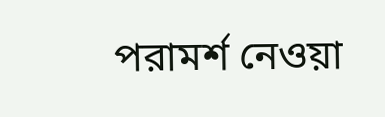পরামর্শ নেওয়া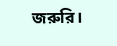জরুরি।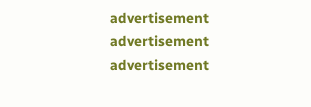advertisement
advertisement
advertisement